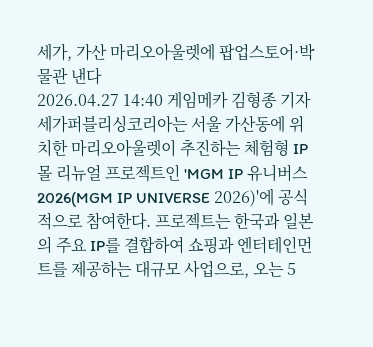세가, 가산 마리오아울렛에 팝업스토어·박물관 낸다
2026.04.27 14:40 게임메카 김형종 기자
세가퍼블리싱코리아는 서울 가산동에 위치한 마리오아울렛이 추진하는 체험형 IP 몰 리뉴얼 프로젝트인 'MGM IP 유니버스 2026(MGM IP UNIVERSE 2026)'에 공식적으로 참여한다. 프로젝트는 한국과 일본의 주요 IP를 결합하여 쇼핑과 엔터테인먼트를 제공하는 대규모 사업으로, 오는 5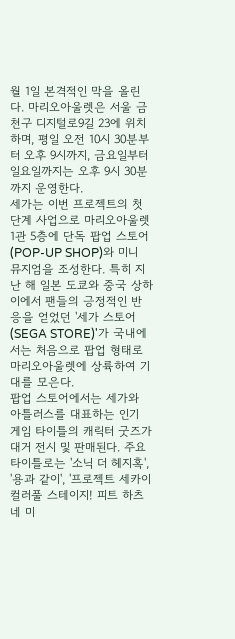월 1일 본격적인 막을 올린다. 마리오아울렛은 서울 금천구 디지털로9길 23에 위치하며, 평일 오전 10시 30분부터 오후 9시까지, 금요일부터 일요일까지는 오후 9시 30분까지 운영한다.
세가는 이번 프로젝트의 첫 단계 사업으로 마리오아울렛 1관 5층에 단독 팝업 스토어(POP-UP SHOP)와 미니 뮤지엄을 조성한다. 특히 지난 해 일본 도쿄와 중국 상하이에서 팬들의 긍정적인 반응을 얻었던 '세가 스토어(SEGA STORE)'가 국내에서는 처음으로 팝업 형태로 마리오아울렛에 상륙하여 기대를 모은다.
팝업 스토어에서는 세가와 아틀러스를 대표하는 인기 게임 타이틀의 캐릭터 굿즈가 대거 전시 및 판매된다. 주요 타이틀로는 '소닉 더 헤지혹', '용과 같이', '프로젝트 세카이 컬러풀 스테이지! 피트 하츠네 미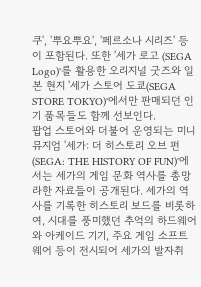쿠', '뿌요뿌요', '페르소나 시리즈' 등이 포함된다. 또한 '세가 로고 (SEGA Logo)'를 활용한 오리지널 굿즈와 일본 현지 '세가 스토어 도쿄(SEGA STORE TOKYO)'에서만 판매되던 인기 품목들도 함께 선보인다.
팝업 스토어와 더불어 운영되는 미니 뮤지엄 '세가: 더 히스토리 오브 펀(SEGA: THE HISTORY OF FUN)'에서는 세가의 게임 문화 역사를 총망라한 자료들이 공개된다. 세가의 역사를 기록한 히스토리 보드를 비롯하여, 시대를 풍미했던 추억의 하드웨어와 아케이드 기기, 주요 게임 소프트웨어 등이 전시되어 세가의 발자취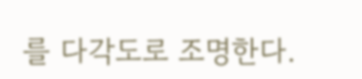를 다각도로 조명한다.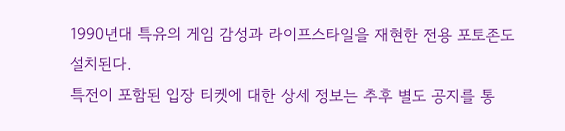1990년대 특유의 게임 감성과 라이프스타일을 재현한 전용 포토존도 설치된다.
특전이 포함된 입장 티켓에 대한 상세 정보는 추후 별도 공지를 통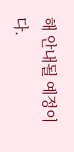해 안내될 예정이다.